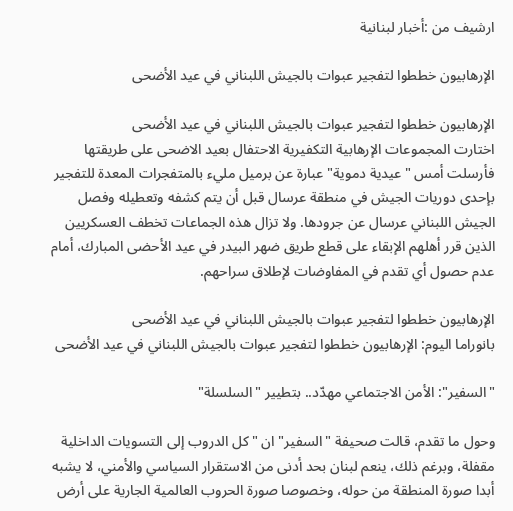ارشيف من :أخبار لبنانية

الإرهابيون خططوا لتفجير عبوات بالجيش اللبناني في عيد الأضحى

الإرهابيون خططوا لتفجير عبوات بالجيش اللبناني في عيد الأضحى
اختارت المجموعات الإرهابية التكفيرية الاحتفال بعيد الاضحى على طريقتها فأرسلت أمس "عيدية دموية" عبارة عن برميل مليء بالمتفجرات المعدة للتفجير بإحدى دوريات الجيش في منطقة عرسال قبل أن يتم كشفه وتعطيله وفصل الجيش اللبناني عرسال عن جرودها. ولا تزال هذه الجماعات تخطف العسكريين الذين قرر أهلهم الإبقاء على قطع طريق ضهر البيدر في عيد الأحضى المبارك، أمام عدم حصول أي تقدم في المفاوضات لإطلاق سراحهم.

الإرهابيون خططوا لتفجير عبوات بالجيش اللبناني في عيد الأضحى
بانوراما اليوم: الإرهابيون خططوا لتفجير عبوات بالجيش اللبناني في عيد الأضحى

"السفير": الأمن الاجتماعي مهدّد.. بتطيير "السلسلة"

وحول ما تقدم، قالت صحيفة "السفير" ان "كل الدروب إلى التسويات الداخلية مقفلة، وبرغم ذلك، ينعم لبنان بحد أدنى من الاستقرار السياسي والأمني، لا يشبه أبدا صورة المنطقة من حوله، وخصوصا صورة الحروب العالمية الجارية على أرض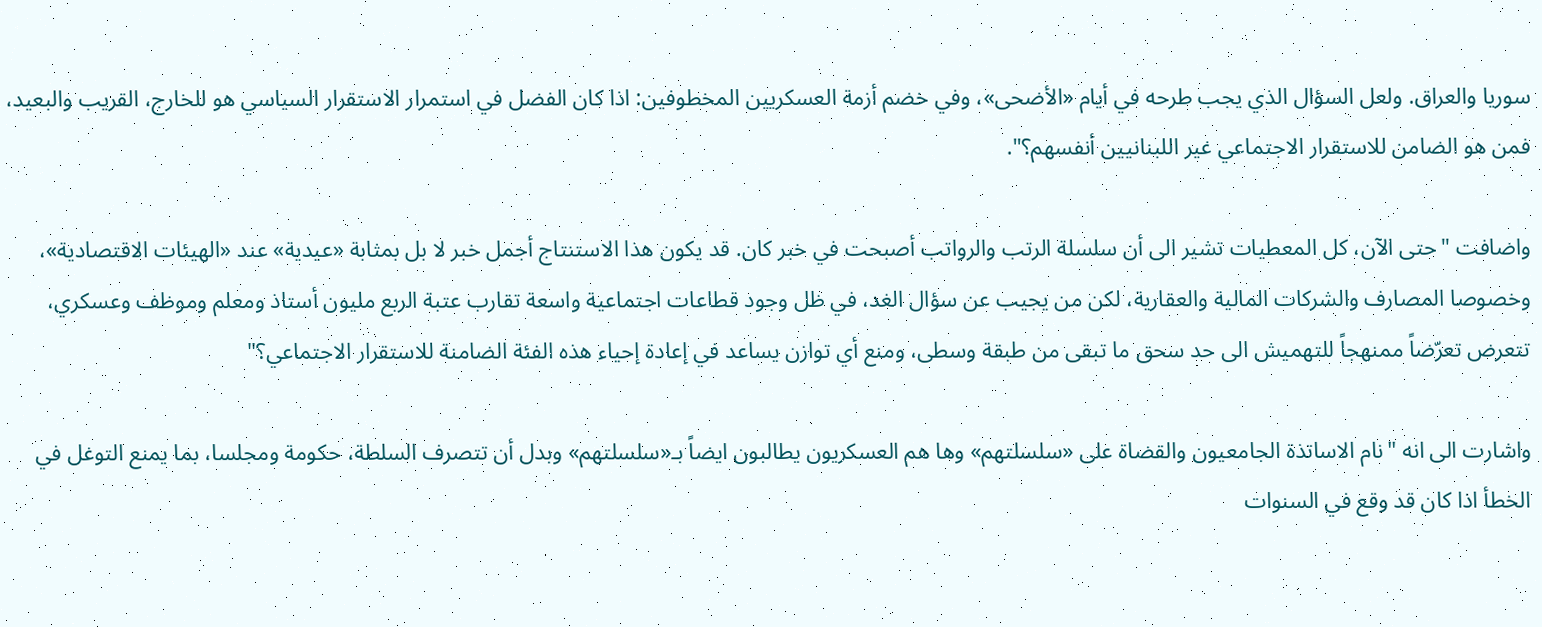سوريا والعراق. ولعل السؤال الذي يجب طرحه في أيام «الأضحى»، وفي خضم أزمة العسكريين المخطوفين: اذا كان الفضل في استمرار الاستقرار السياسي هو للخارج، القريب والبعيد، فمن هو الضامن للاستقرار الاجتماعي غير اللبنانيين أنفسهم؟".

واضافت "حتى الآن، كل المعطيات تشير الى أن سلسلة الرتب والرواتب أصبحت في خبر كان. قد يكون هذا الاستنتاج أجمل خبر لا بل بمثابة «عيدية» عند «الهيئات الاقتصادية»، وخصوصا المصارف والشركات المالية والعقارية، لكن من يجيب عن سؤال الغد، في ظل وجود قطاعات اجتماعية واسعة تقارب عتبة الربع مليون أستاذ ومعلم وموظف وعسكري، تتعرض تعرّضاً ممنهجاً للتهميش الى حد سحق ما تبقى من طبقة وسطى، ومنع أي توازن يساعد في إعادة إحياء هذه الفئة الضامنة للاستقرار الاجتماعي؟"

واشارت الى انه "نام الاساتذة الجامعيون والقضاة على «سلسلتهم» وها هم العسكريون يطالبون ايضاً بـ«سلسلتهم» وبدل أن تتصرف السلطة، حكومة ومجلسا، بما يمنع التوغل في الخطأ اذا كان قد وقع في السنوات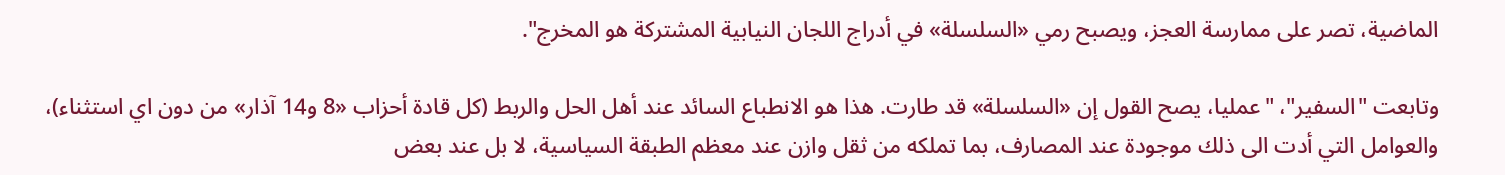الماضية، تصر على ممارسة العجز، ويصبح رمي «السلسلة» في أدراج اللجان النيابية المشتركة هو المخرج".

وتابعت "السفير"، "عمليا، يصح القول إن «السلسلة» قد طارت. هذا هو الانطباع السائد عند أهل الحل والربط (كل قادة أحزاب «8 و14 آذار» من دون اي استثناء)، والعوامل التي أدت الى ذلك موجودة عند المصارف، بما تملكه من ثقل وازن عند معظم الطبقة السياسية، لا بل عند بعض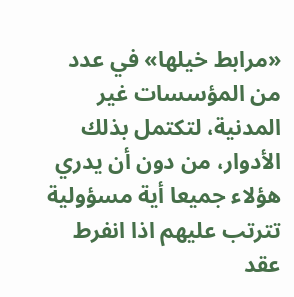«مرابط خيلها» في عدد من المؤسسات غير المدنية، لتكتمل بذلك الأدوار، من دون أن يدري هؤلاء جميعا أية مسؤولية تترتب عليهم اذا انفرط عقد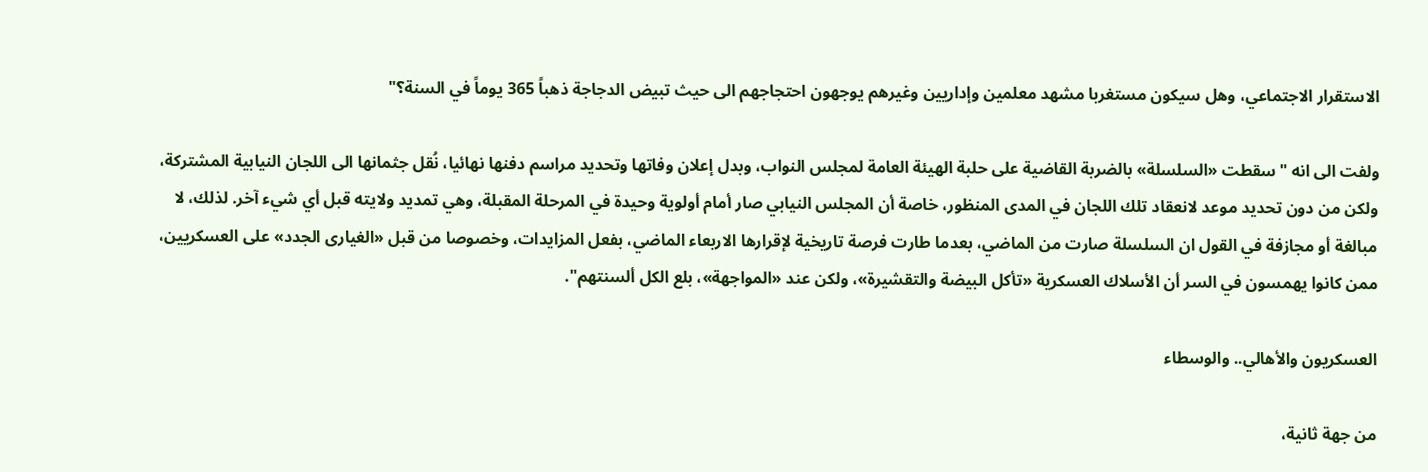الاستقرار الاجتماعي، وهل سيكون مستغربا مشهد معلمين وإداريين وغيرهم يوجهون احتجاجهم الى حيث تبيض الدجاجة ذهباً 365 يوماً في السنة؟"

ولفت الى انه "سقطت «السلسلة» بالضربة القاضية على حلبة الهيئة العامة لمجلس النواب، وبدل إعلان وفاتها وتحديد مراسم دفنها نهائيا، نُقل جثمانها الى اللجان النيابية المشتركة، ولكن من دون تحديد موعد لانعقاد تلك اللجان في المدى المنظور، خاصة أن المجلس النيابي صار أمام أولوية وحيدة في المرحلة المقبلة، وهي تمديد ولايته قبل أي شيء آخر. لذلك، لا مبالغة أو مجازفة في القول ان السلسلة صارت من الماضي، بعدما طارت فرصة تاريخية لإقرارها الاربعاء الماضي، بفعل المزايدات، وخصوصا من قبل «الغيارى الجدد» على العسكريين، ممن كانوا يهمسون في السر أن الأسلاك العسكرية «تأكل البيضة والتقشيرة»، ولكن عند «المواجهة»، بلع الكل ألسنتهم".

العسكريون والأهالي.. والوسطاء

من جهة ثانية،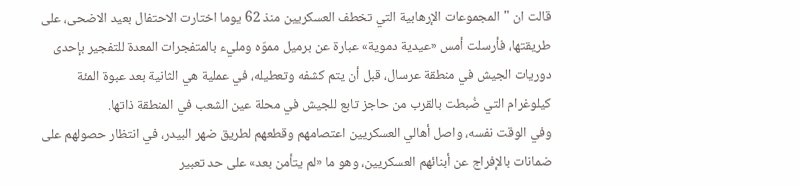قالت ان "المجموعات الإرهابية التي تخطف العسكريين منذ 62 يوما اختارت الاحتفال بعيد الاضحى، على طريقتها، فأرسلت أمس «عيدية دموية» عبارة عن برميل مموّه ومليء بالمتفجرات المعدة للتفجير بإحدى دوريات الجيش في منطقة عرسال، قبل أن يتم كشفه وتعطيله، في عملية هي الثانية بعد عبوة المئة كيلوغرام التي ضُبطت بالقرب من حاجز تابع للجيش في محلة عين الشعب في المنطقة ذاتها.
وفي الوقت نفسه، واصل أهالي العسكريين اعتصامهم وقطعهم لطريق ضهر البيدر، في انتظار حصولهم على ضمانات بالإفراج عن أبنائهم العسكريين، وهو ما «لم يتأمن بعد» على حد تعبير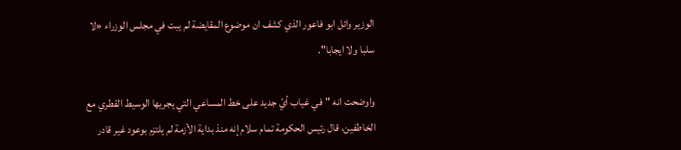الوزير وائل ابو فاعور الذي كشف ان موضوع المقايضة لم يبت في مجلس الوزراء «لا سلبا ولا ايجابا".

واوضحت انه "في غياب أيّ جديد على خط المساعي التي يجريها الوسيط القطري مع الخاطفين، قال رئيس الحكومة تمام سلام إنه منذ بداية الأزمة لم يلتزم بوعود غير قادر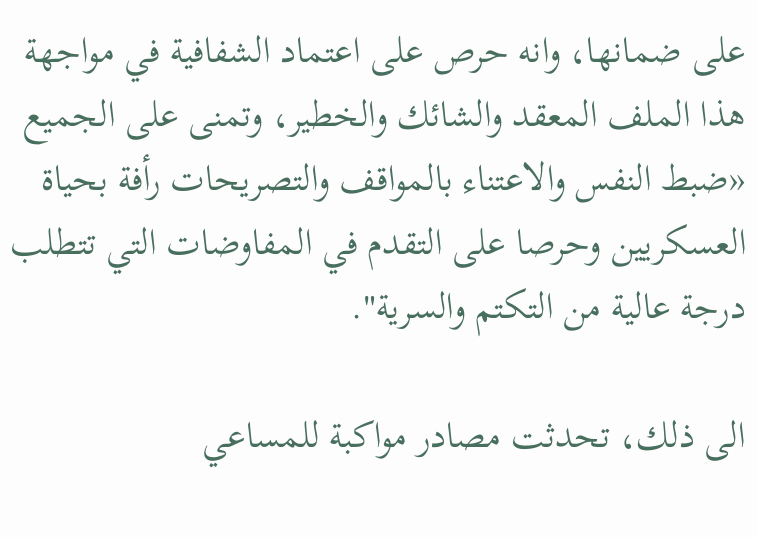على ضمانها، وانه حرص على اعتماد الشفافية في مواجهة هذا الملف المعقد والشائك والخطير، وتمنى على الجميع «ضبط النفس والاعتناء بالمواقف والتصريحات رأفة بحياة العسكريين وحرصا على التقدم في المفاوضات التي تتطلب درجة عالية من التكتم والسرية".

الى ذلك، تحدثت مصادر مواكبة للمساعي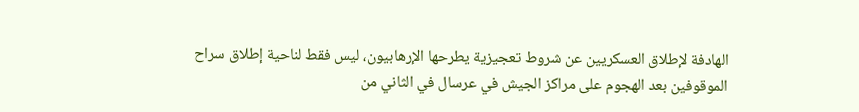الهادفة لإطلاق العسكريين عن شروط تعجيزية يطرحها الإرهابيون، ليس فقط لناحية إطلاق سراح الموقوفين بعد الهجوم على مراكز الجيش في عرسال في الثاني من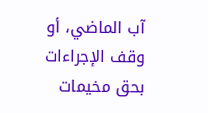آب الماضي، أو وقف الإجراءات بحق مخيمات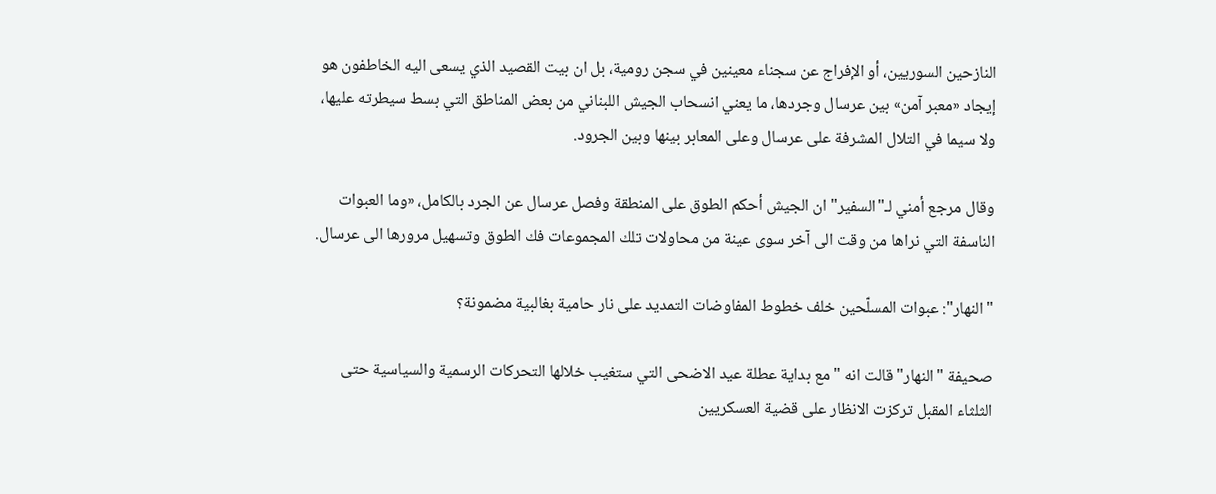النازحين السوريين، أو الإفراج عن سجناء معينين في سجن رومية، بل ان بيت القصيد الذي يسعى اليه الخاطفون هو إيجاد «معبر آمن» بين عرسال وجردها، ما يعني انسحاب الجيش اللبناني من بعض المناطق التي بسط سيطرته عليها، ولا سيما في التلال المشرفة على عرسال وعلى المعابر بينها وبين الجرود.

وقال مرجع أمني لـ"السفير" ان الجيش أحكم الطوق على المنطقة وفصل عرسال عن الجرد بالكامل، «وما العبوات الناسفة التي نراها من وقت الى آخر سوى عينة من محاولات تلك المجموعات فك الطوق وتسهيل مرورها الى عرسال.

"النهار": عبوات المسلّحين خلف خطوط المفاوضات التمديد على نار حامية بغالبية مضمونة؟

صحيفة "النهار" قالت انه "مع بداية عطلة عيد الاضحى التي ستغيب خلالها التحركات الرسمية والسياسية حتى الثلثاء المقبل تركزت الانظار على قضية العسكريين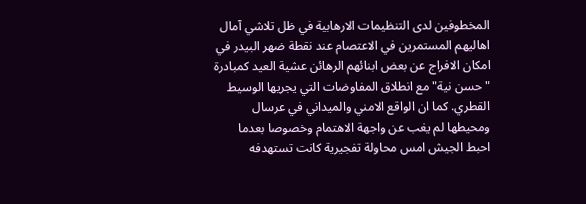المخطوفين لدى التنظيمات الارهابية في ظل تلاشي آمال اهاليهم المستمرين في الاعتصام عند نقطة ضهر البيدر في امكان الافراج عن بعض ابنائهم الرهائن عشية العيد كمبادرة "حسن نية" مع انطلاق المفاوضات التي يجريها الوسيط القطري. كما ان الواقع الامني والميداني في عرسال ومحيطها لم يغب عن واجهة الاهتمام وخصوصا بعدما احبط الجيش امس محاولة تفجيرية كانت تستهدفه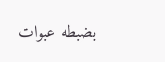بضبطه عبوات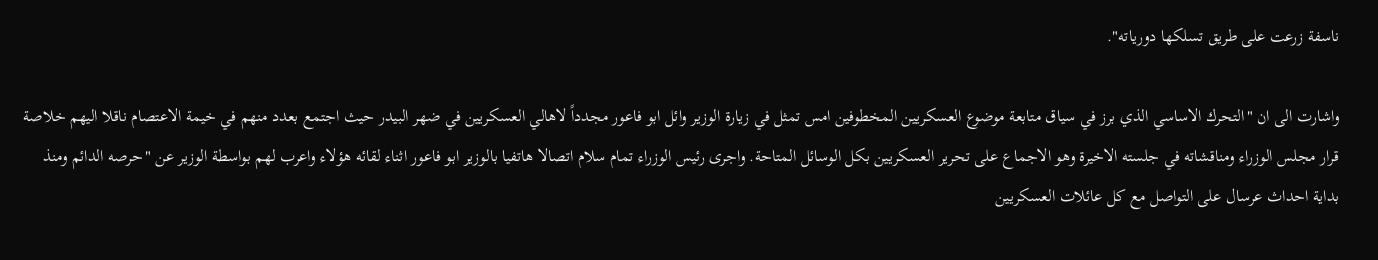ناسفة زرعت على طريق تسلكها دورياته".

واشارت الى ان "التحرك الاساسي الذي برز في سياق متابعة موضوع العسكريين المخطوفين امس تمثل في زيارة الوزير وائل ابو فاعور مجدداً لاهالي العسكريين في ضهر البيدر حيث اجتمع بعدد منهم في خيمة الاعتصام ناقلا اليهم خلاصة قرار مجلس الوزراء ومناقشاته في جلسته الاخيرة وهو الاجماع على تحرير العسكريين بكل الوسائل المتاحة. واجرى رئيس الوزراء تمام سلام اتصالا هاتفيا بالوزير ابو فاعور اثناء لقائه هؤلاء واعرب لهم بواسطة الوزير عن "حرصه الدائم ومنذ بداية احداث عرسال على التواصل مع كل عائلات العسكريين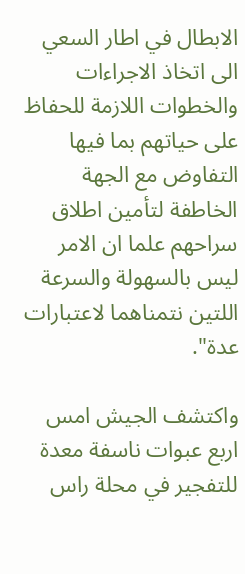الابطال في اطار السعي الى اتخاذ الاجراءات والخطوات اللازمة للحفاظ على حياتهم بما فيها التفاوض مع الجهة الخاطفة لتأمين اطلاق سراحهم علما ان الامر ليس بالسهولة والسرعة اللتين نتمناهما لاعتبارات عدة".

واكتشف الجيش امس اربع عبوات ناسفة معدة للتفجير في محلة راس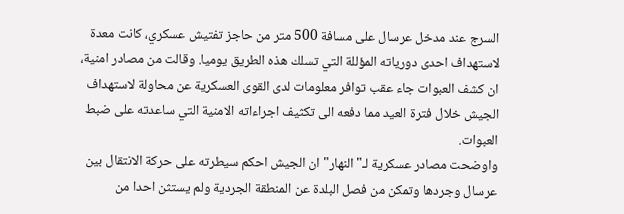السرج عند مدخل عرسال على مسافة 500 متر من حاجز تفتيش عسكري، كانت معدة لاستهداف احدى دورياته المؤللة التي تسلك هذه الطريق يوميا. وقالت من مصادر امنية، ان كشف العبوات جاء عقب توافر معلومات لدى القوى العسكرية عن محاولة لاستهداف الجيش خلال فترة العيد مما دفعه الى تكثيف اجراءاته الامنية التي ساعدته على ضبط العبوات.
واوضحت مصادر عسكرية لـ"النهار" ان الجيش احكم سيطرته على حركة الانتقال بين عرسال وجردها وتمكن من فصل البلدة عن المنطقة الجردية ولم يستثن احدا من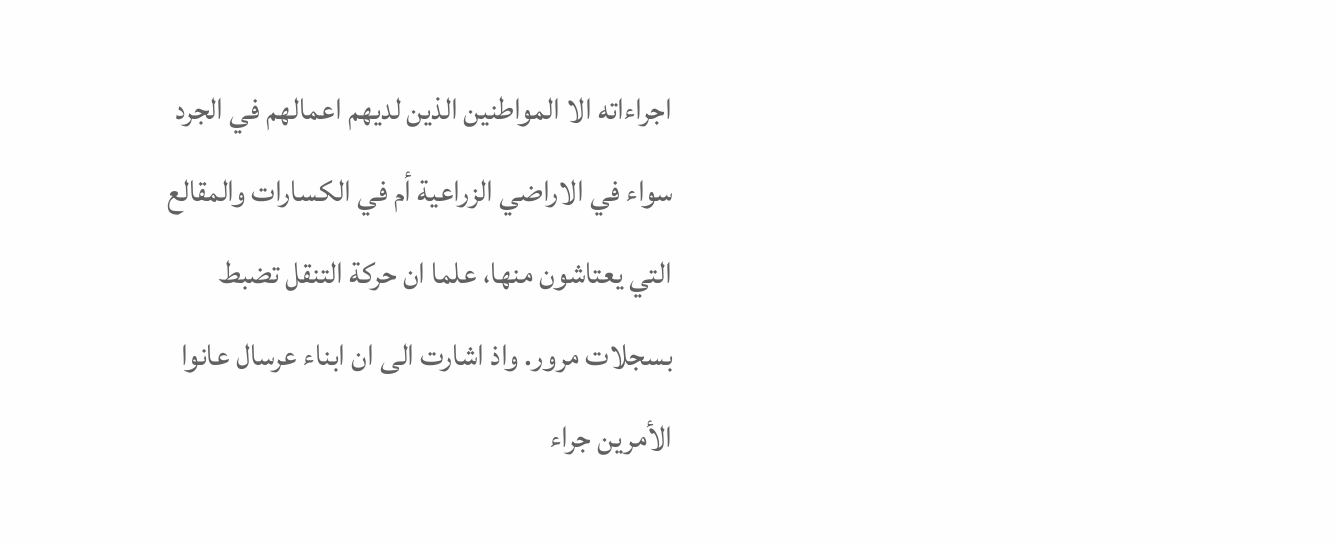اجراءاته الا المواطنين الذين لديهم اعمالهم في الجرد سواء في الاراضي الزراعية أم في الكسارات والمقالع التي يعتاشون منها، علما ان حركة التنقل تضبط بسجلات مرور. واذ اشارت الى ان ابناء عرسال عانوا الأمرين جراء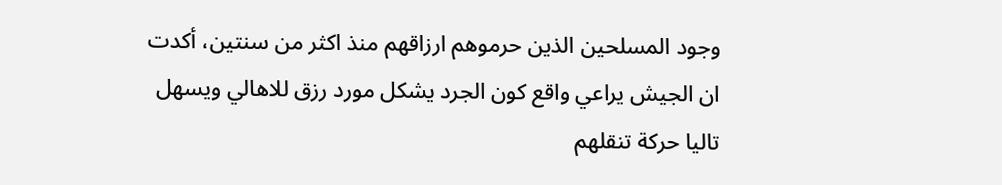وجود المسلحين الذين حرموهم ارزاقهم منذ اكثر من سنتين، أكدت ان الجيش يراعي واقع كون الجرد يشكل مورد رزق للاهالي ويسهل تاليا حركة تنقلهم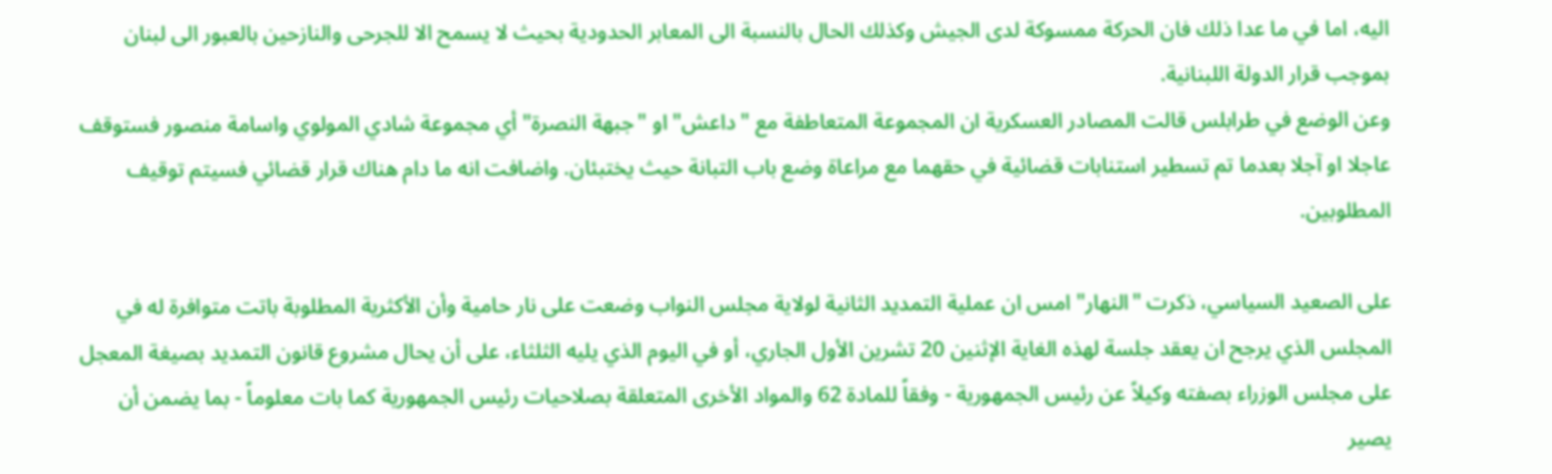اليه، اما في ما عدا ذلك فان الحركة ممسوكة لدى الجيش وكذلك الحال بالنسبة الى المعابر الحدودية بحيث لا يسمح الا للجرحى والنازحين بالعبور الى لبنان بموجب قرار الدولة اللبنانية.
وعن الوضع في طرابلس قالت المصادر العسكرية ان المجموعة المتعاطفة مع "داعش" او "جبهة النصرة" أي مجموعة شادي المولوي واسامة منصور فستوقف عاجلا او آجلا بعدما تم تسطير استنابات قضائية في حقهما مع مراعاة وضع باب التبانة حيث يختبئان. واضافت انه ما دام هناك قرار قضائي فسيتم توقيف المطلوبين.

على الصعيد السياسي، ذكرت "النهار" امس ان عملية التمديد الثانية لولاية مجلس النواب وضعت على نار حامية وأن الأكثرية المطلوبة باتت متوافرة له في المجلس الذي يرجح ان يعقد جلسة لهذه الغاية الإثنين 20 تشرين الأول الجاري، أو في اليوم الذي يليه الثلثاء، على أن يحال مشروع قانون التمديد بصيغة المعجل على مجلس الوزراء بصفته وكيلاً عن رئيس الجمهورية - وفقاً للمادة 62 والمواد الأخرى المتعلقة بصلاحيات رئيس الجمهورية كما بات معلوماً - بما يضمن أن يصير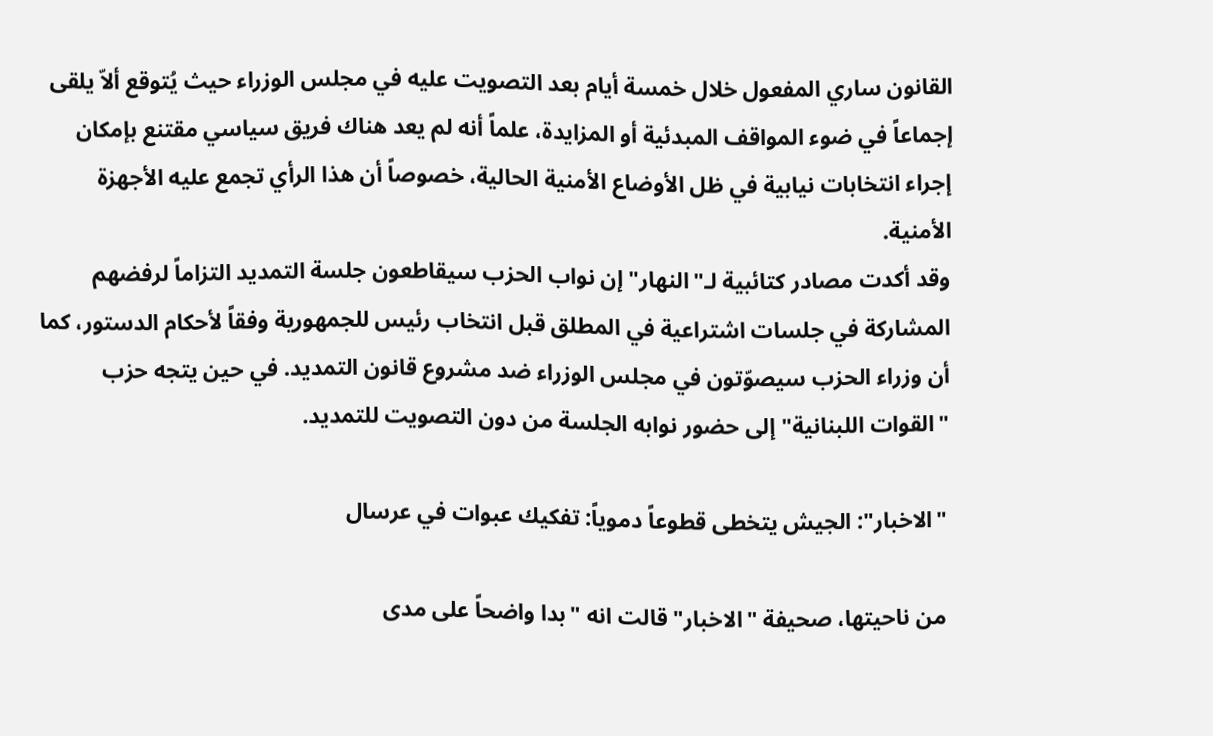القانون ساري المفعول خلال خمسة أيام بعد التصويت عليه في مجلس الوزراء حيث يُتوقع ألاّ يلقى إجماعاً في ضوء المواقف المبدئية أو المزايدة، علماً أنه لم يعد هناك فريق سياسي مقتنع بإمكان إجراء انتخابات نيابية في ظل الأوضاع الأمنية الحالية، خصوصاً أن هذا الرأي تجمع عليه الأجهزة الأمنية.
وقد أكدت مصادر كتائبية لـ"النهار" إن نواب الحزب سيقاطعون جلسة التمديد التزاماً لرفضهم المشاركة في جلسات اشتراعية في المطلق قبل انتخاب رئيس للجمهورية وفقاً لأحكام الدستور، كما أن وزراء الحزب سيصوّتون في مجلس الوزراء ضد مشروع قانون التمديد. في حين يتجه حزب "القوات اللبنانية" إلى حضور نوابه الجلسة من دون التصويت للتمديد.

"الاخبار": الجيش يتخطى قطوعاً دموياً: تفكيك عبوات في عرسال

من ناحيتها، صحيفة "الاخبار" قالت انه "بدا واضحاً على مدى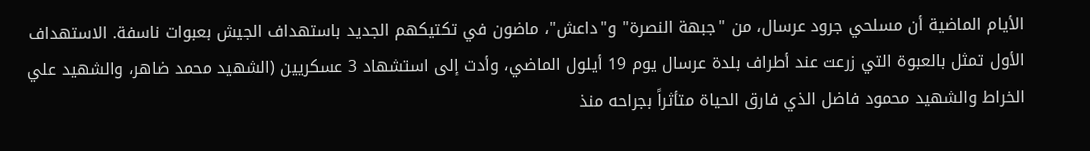الأيام الماضية أن مسلحي جرود عرسال، من "جبهة النصرة" و"داعش"، ماضون في تكتيكهم الجديد باستهداف الجيش بعبوات ناسفة. الاستهداف الأول تمثل بالعبوة التي زرعت عند أطراف بلدة عرسال يوم 19 أيلول الماضي، وأدت إلى استشهاد 3 عسكريين (الشهيد محمد ضاهر، والشهيد علي الخراط والشهيد محمود فاضل الذي فارق الحياة متأثراً بجراحه منذ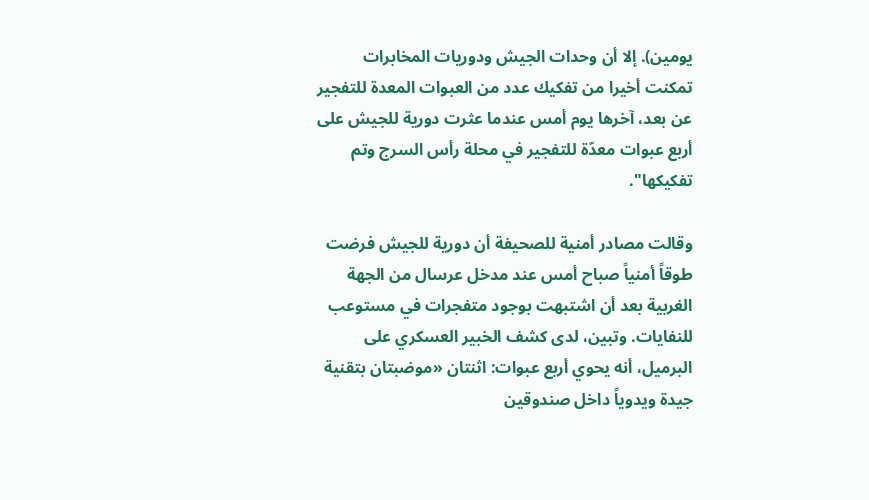يومين). إلا أن وحدات الجيش ودوريات المخابرات تمكنت أخيرا من تفكيك عدد من العبوات المعدة للتفجير عن بعد، آخرها يوم أمس عندما عثرت دورية للجيش على أربع عبوات معدّة للتفجير في محلة رأس السرج وتم تفكيكها".

وقالت مصادر أمنية للصحيفة أن دورية للجيش فرضت طوقاً أمنياً صباح أمس عند مدخل عرسال من الجهة الغربية بعد أن اشتبهت بوجود متفجرات في مستوعب للنفايات. وتبين، لدى كشف الخبير العسكري على البرميل، أنه يحوي أربع عبوات: اثنتان «موضبتان بتقنية جيدة ويدوياً داخل صندوقين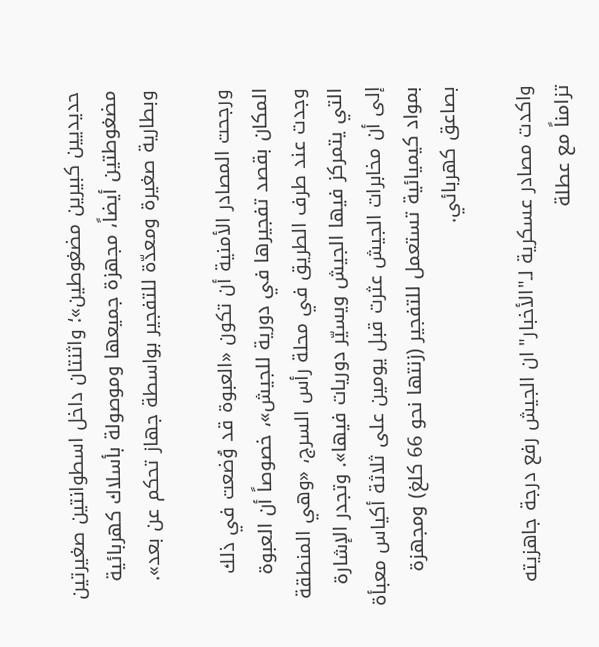حديديين كبيرين مضغوطين»؛ واثنتان داخل اسطوانتين صغيرتين مضغوطتين أيضاً، مجهزة جميعها وموصولة بأسلاك كهربائية وبطارية صغيرة ومعدّة للتفجير بواسطة جهاز تحكم عن بعد».

ورجحت المصادر الأمنية أن تكون «العبوة قد وُضعت في ذلك المكان بقصد تفجيرها في دورية للجيش»، خصوصاً أن العبوة وجدت عند طرف الطريق في محلة رأس السرج، «وهي المنطقة التي يتمركز فيها الجيش ويسيّر دوريات فيها». وتجدر الإشارة إلى أن مخابرات الجيش عثرت قبل يومين على ثلاثة أكياس معبأة بمواد كيميائية تستعمل للتفجير (زنتها نحو 66 كلغ) ومجهزة بصاعق كهربائي.

واكدت مصادر عسكرية لـ"الأخبار" ان الجيش رفع درجة جاهزيته تزامناً مع عطلة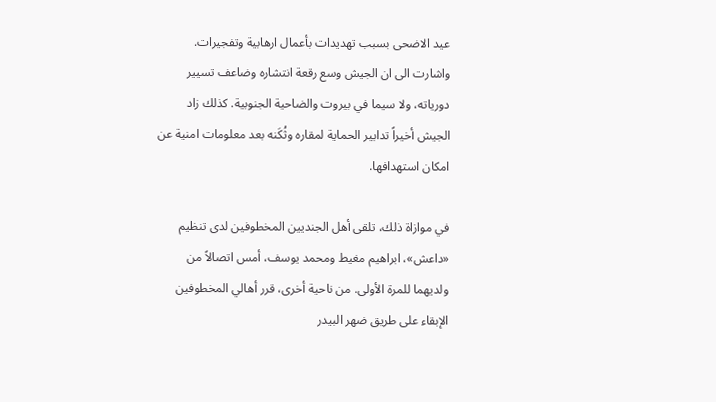عيد الاضحى بسبب تهديدات بأعمال ارهابية وتفجيرات. واشارت الى ان الجيش وسع رقعة انتشاره وضاعف تسيير دورياته، ولا سيما في بيروت والضاحية الجنوبية. كذلك زاد الجيش أخيراً تدابير الحماية لمقاره وثُكَنه بعد معلومات امنية عن امكان استهدافها.

في موازاة ذلك، تلقى أهل الجنديين المخطوفين لدى تنظيم «داعش»، ابراهيم مغيط ومحمد يوسف، أمس اتصالاً من ولديهما للمرة الأولى. من ناحية أخرى، قرر أهالي المخطوفين الإبقاء على طريق ضهر البيدر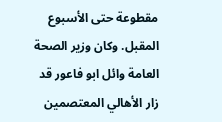مقطوعة حتى الأسبوع المقبل. وكان وزير الصحة العامة وائل ابو فاعور قد زار الأهالي المعتصمين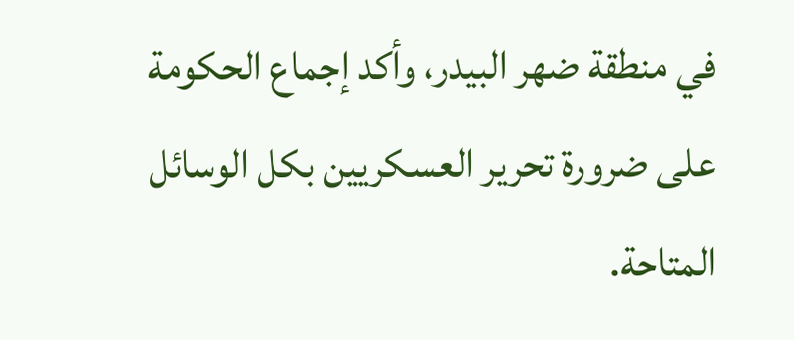في منطقة ضهر البيدر، وأكد إجماع الحكومة على ضرورة تحرير العسكريين بكل الوسائل المتاحة.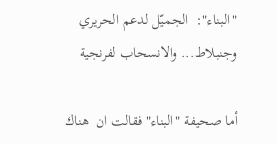"البناء":  الجميّل لدعم الحريري وجنبلاط... والانسحاب لفرنجية

أما صحيفة "البناء" فقالت ان  هناك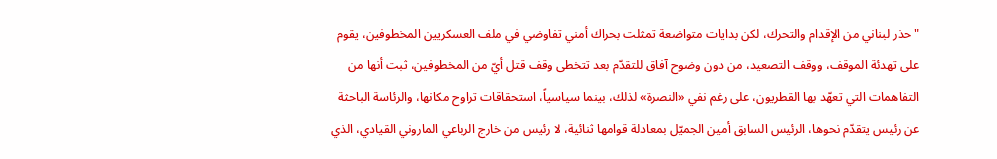"حذر لبناني من الإقدام والتحرك، لكن بدايات متواضعة تمثلت بحراك أمني تفاوضي في ملف العسكريين المخطوفين، يقوم على تهدئة الموقف، ووقف التصعيد، من دون وضوح آفاق للتقدّم بعد تتخطى وقف قتل أيّ من المخطوفين، ثبت أنها من التفاهمات التي تعهّد بها القطريون، على رغم نفي «النصرة» لذلك، بينما سياسياً، استحقاقات تراوح مكانها، والرئاسة الباحثة عن رئيس يتقدّم نحوها، الرئيس السابق أمين الجميّل بمعادلة قوامها ثنائية، لا رئيس من خارج الرباعي الماروني القيادي، الذي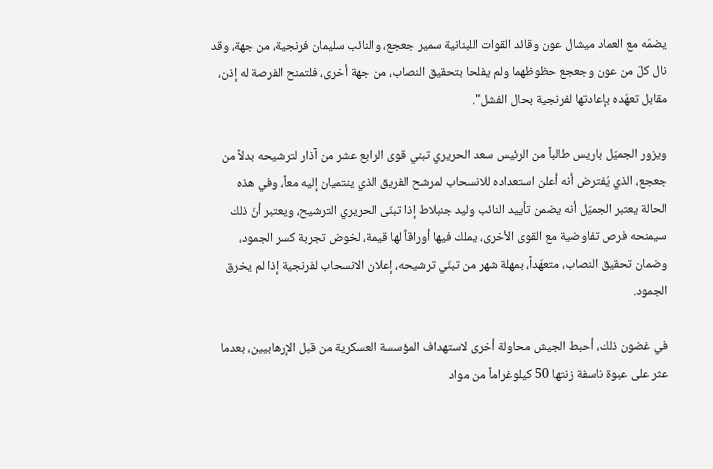يضمّه مع العماد ميشال عون وقائد القوات اللبنانية سمير جعجع، والنائب سليمان فرنجية، من جهة، وقد نال كلّ من عون وجعجع حظوظهما ولم يفلحا بتحقيق النصاب، من جهة أخرى، فلتمنح الفرصة له إذن، مقابل تعهّده بإعادتها لفرنجية بحال الفشل".

ويزور الجميّل باريس طالباً من الرئيس سعد الحريري تبني قوى الرابع عشر من آذار لترشيحه بدلاً من جعجع، الذي يُفترض أنه أعلن استعداده للانسحاب لمرشح الفريق الذي ينتميان إليه معاً، وفي هذه الحالة يعتبر الجميّل أنه يضمن تأييد النائب وليد جنبلاط إذا تبنّى الحريري الترشيح، ويعتبر أنّ ذلك سيمنحه فرص تفاوضية مع القوى الأخرى، يملك فيها أوراقاً لها قيمة، لخوض تجربة كسر الجمود، وضمان تحقيق النصاب، متعهّداً، بمهلة شهر من تبنّي ترشيحه، إعلان الانسحاب لفرنجية إذا لم يخرق الجمود.

في غضون ذلك، أحبط الجيش محاولة أخرى لاستهداف المؤسسة العسكرية من قبل الإرهابيين، بعدما عثر على عبوة ناسفة زنتها 50 كيلوغراماً من مواد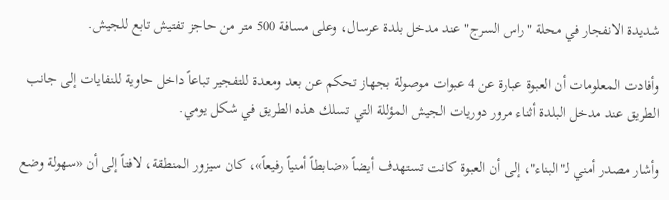شديدة الانفجار في محلة "راس السرج" عند مدخل بلدة عرسال، وعلى مسافة 500 متر من حاجز تفتيش تابع للجيش.

وأفادت المعلومات أن العبوة عبارة عن 4 عبوات موصولة بجهاز تحكم عن بعد ومعدة للتفجير تباعاً داخل حاوية للنفايات إلى جانب الطريق عند مدخل البلدة أثناء مرور دوريات الجيش المؤللة التي تسلك هذه الطريق في شكل يومي.

وأشار مصدر أمني لـ"البناء"، إلى أن العبوة كانت تستهدف أيضاً «ضابطاً أمنياً رفيعاً»، كان سيزور المنطقة، لافتاً إلى أن «سهولة وضع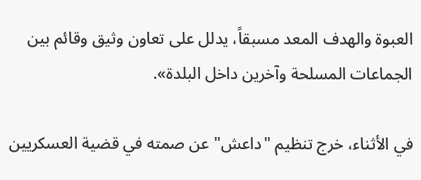العبوة والهدف المعد مسبقاً، يدلل على تعاون وثيق وقائم بين الجماعات المسلحة وآخرين داخل البلدة».

في الأثناء، خرج تنظيم "داعش" عن صمته في قضية العسكريين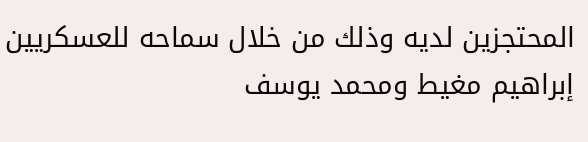المحتجزين لديه وذلك من خلال سماحه للعسكريين إبراهيم مغيط ومحمد يوسف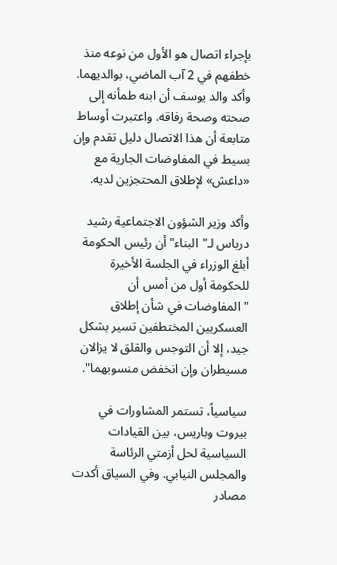بإجراء اتصال هو الأول من نوعه منذ خطفهم في 2 آب الماضي، بوالديهما. وأكد والد يوسف أن ابنه طمأنه إلى صحته وصحة رفاقه. واعتبرت أوساط متابعة أن هذا الاتصال دليل تقدم وإن بسيط في المفاوضات الجارية مع «داعش» لإطلاق المحتجزين لديه.

وأكد وزير الشؤون الاجتماعية رشيد درباس لـ"البناء" أن رئيس الحكومة أبلغ الوزراء في الجلسة الأخيرة للحكومة أول من أمس أن "المفاوضات في شأن إطلاق العسكريين المختطفين تسير بشكل جيد، إلا أن التوجس والقلق لا يزالان مسيطران وإن انخفض منسوبهما".

سياسياً، تستمر المشاورات في بيروت وباريس، بين القيادات السياسية لحل أزمتي الرئاسة والمجلس النيابي. وفي السياق أكدت مصادر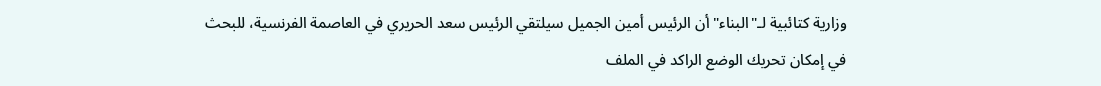وزارية كتائبية لـ"البناء" أن الرئيس أمين الجميل سيلتقي الرئيس سعد الحريري في العاصمة الفرنسية، للبحث في إمكان تحريك الوضع الراكد في الملف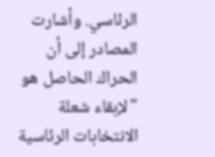الرئاسي. وأشارت المصادر إلى أن الحراك الحاصل هو "لإبقاء شعلة الانتخابات الرئاسية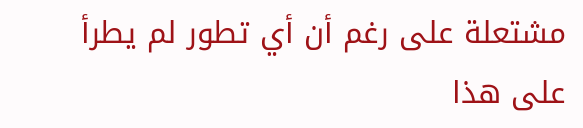مشتعلة على رغم أن أي تطور لم يطرأ على هذا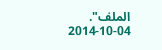الملف".
2014-10-04